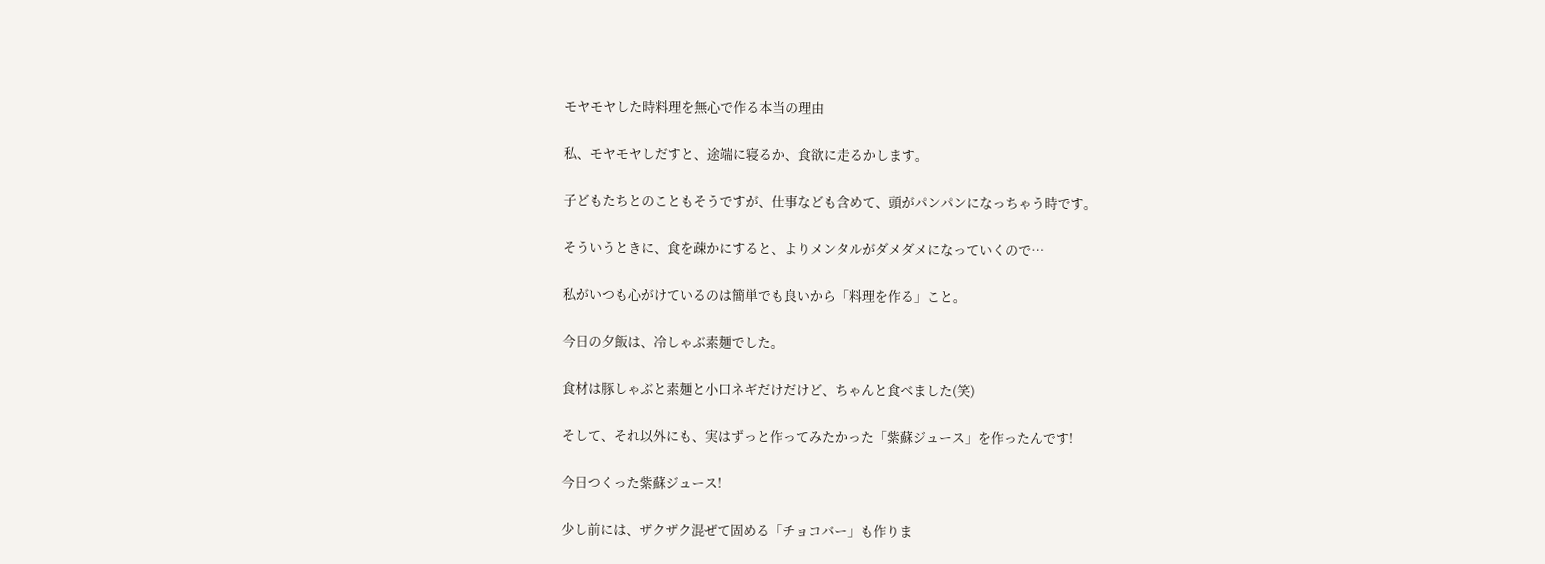モヤモヤした時料理を無心で作る本当の理由

私、モヤモヤしだすと、途端に寝るか、食欲に走るかします。

子どもたちとのこともそうですが、仕事なども含めて、頭がパンパンになっちゃう時です。

そういうときに、食を疎かにすると、よりメンタルがダメダメになっていくので…

私がいつも心がけているのは簡単でも良いから「料理を作る」こと。

今日の夕飯は、冷しゃぶ素麺でした。

食材は豚しゃぶと素麺と小口ネギだけだけど、ちゃんと食べました(笑)

そして、それ以外にも、実はずっと作ってみたかった「紫蘇ジュース」を作ったんです!

今日つくった紫蘇ジュース!

少し前には、ザクザク混ぜて固める「チョコバー」も作りま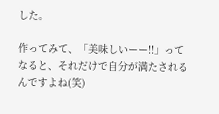した。

作ってみて、「美味しいーー!!」ってなると、それだけで自分が満たされるんですよね(笑)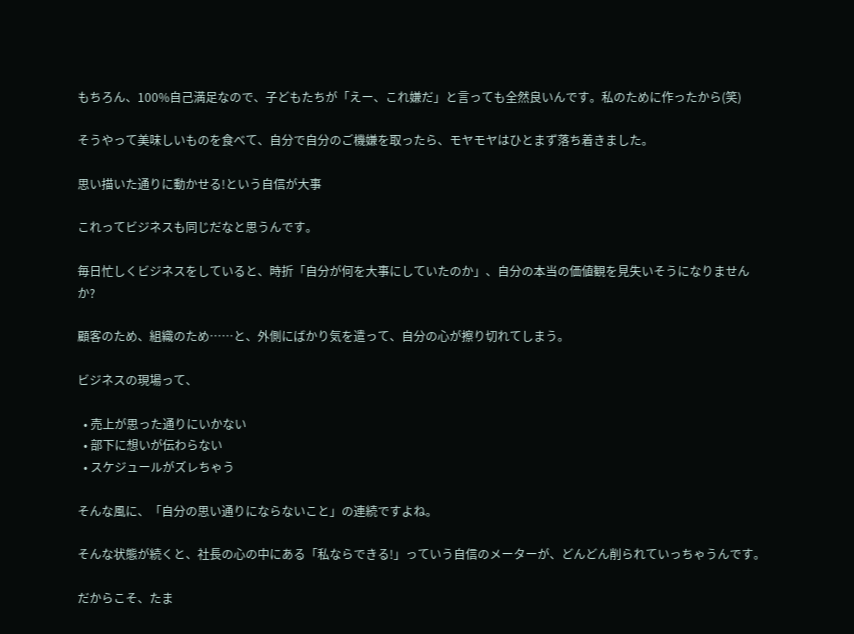もちろん、100%自己満足なので、子どもたちが「えー、これ嫌だ」と言っても全然良いんです。私のために作ったから(笑)

そうやって美味しいものを食べて、自分で自分のご機嫌を取ったら、モヤモヤはひとまず落ち着きました。

思い描いた通りに動かせる!という自信が大事

これってビジネスも同じだなと思うんです。

毎日忙しくビジネスをしていると、時折「自分が何を大事にしていたのか」、自分の本当の価値観を見失いそうになりませんか?

顧客のため、組織のため……と、外側にばかり気を遣って、自分の心が擦り切れてしまう。

ビジネスの現場って、

  • 売上が思った通りにいかない
  • 部下に想いが伝わらない
  • スケジュールがズレちゃう

そんな風に、「自分の思い通りにならないこと」の連続ですよね。

そんな状態が続くと、社長の心の中にある「私ならできる!」っていう自信のメーターが、どんどん削られていっちゃうんです。

だからこそ、たま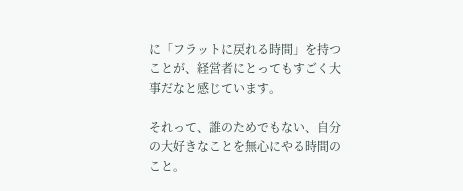に「フラットに戻れる時間」を持つことが、経営者にとってもすごく大事だなと感じています。

それって、誰のためでもない、自分の大好きなことを無心にやる時間のこと。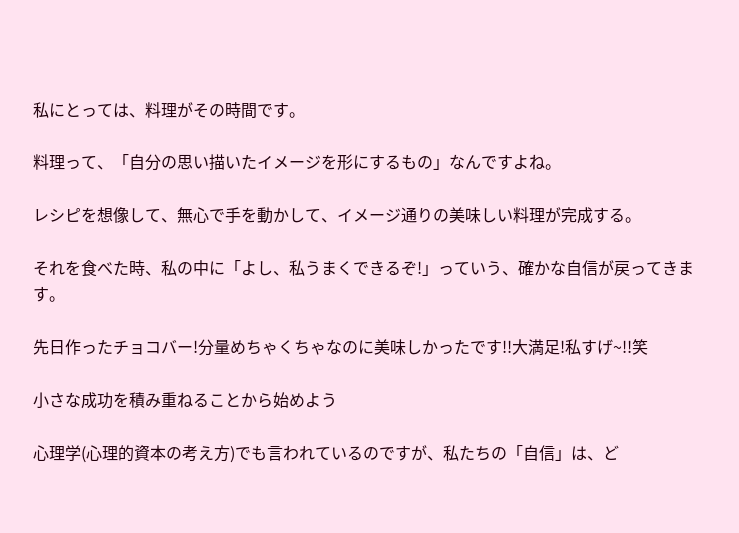私にとっては、料理がその時間です。

料理って、「自分の思い描いたイメージを形にするもの」なんですよね。

レシピを想像して、無心で手を動かして、イメージ通りの美味しい料理が完成する。

それを食べた時、私の中に「よし、私うまくできるぞ!」っていう、確かな自信が戻ってきます。

先日作ったチョコバー!分量めちゃくちゃなのに美味しかったです!!大満足!私すげ~!!笑

小さな成功を積み重ねることから始めよう

心理学(心理的資本の考え方)でも言われているのですが、私たちの「自信」は、ど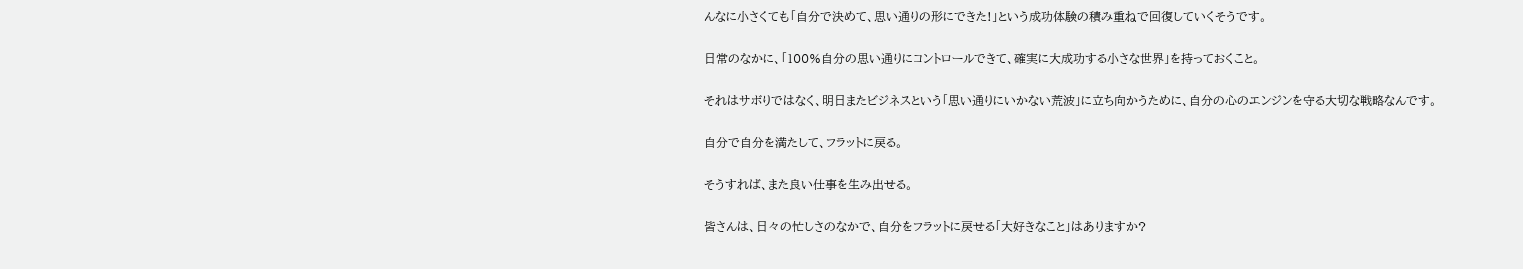んなに小さくても「自分で決めて、思い通りの形にできた!」という成功体験の積み重ねで回復していくそうです。

日常のなかに、「100%自分の思い通りにコントロールできて、確実に大成功する小さな世界」を持っておくこと。

それはサボりではなく、明日またビジネスという「思い通りにいかない荒波」に立ち向かうために、自分の心のエンジンを守る大切な戦略なんです。

自分で自分を満たして、フラットに戻る。

そうすれば、また良い仕事を生み出せる。

皆さんは、日々の忙しさのなかで、自分をフラットに戻せる「大好きなこと」はありますか?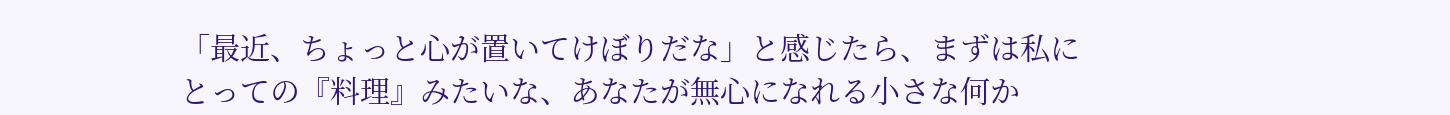「最近、ちょっと心が置いてけぼりだな」と感じたら、まずは私にとっての『料理』みたいな、あなたが無心になれる小さな何か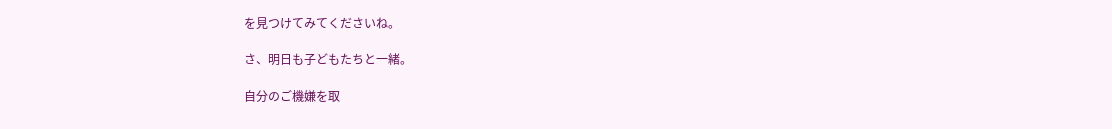を見つけてみてくださいね。

さ、明日も子どもたちと一緒。

自分のご機嫌を取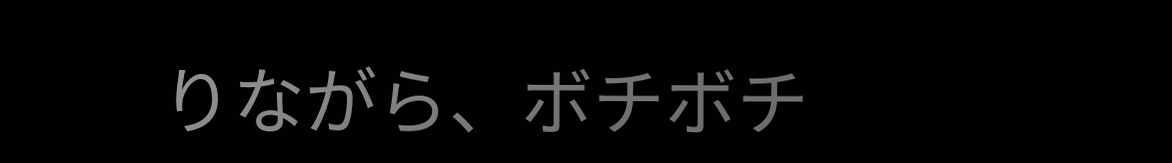りながら、ボチボチ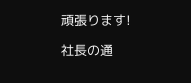頑張ります!

社長の通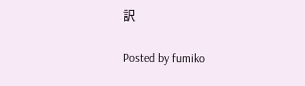訳

Posted by fumiko